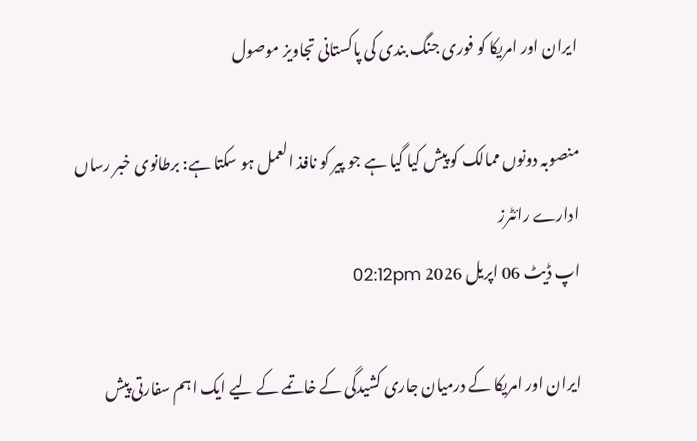ایران اور امریکا کو فوری جنگ بندی کی پاکستانی تجاویز موصول

منصوبہ دونوں ممالک کو پیش کیا گیا ہے جو پیر کو نافذ العمل ہو سکتا ہے: برطانوی خبر رساں ادارے رائٹرز
اپ ڈیٹ 06 اپريل 2026 02:12pm

ایران اور امریکا کے درمیان جاری کشیدگی کے خاتمے کے لیے ایک اہم سفارتی پیش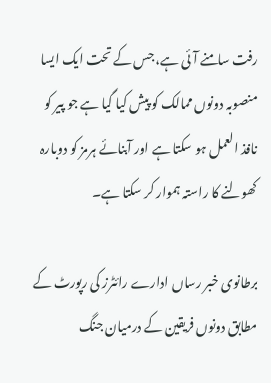رفت سامنے آئی ہے، جس کے تحت ایک ایسا منصوبہ دونوں ممالک کو پیش کیا گیا ہے جو پیر کو نافذ العمل ہو سکتا ہے اور آبنائے ہرمز کو دوبارہ کھولنے کا راستہ ہموار کر سکتا ہے۔

برطانوی خبر رساں ادارے رائٹرز کی رپورٹ کے مطابق دونوں فریقین کے درمیان جنگ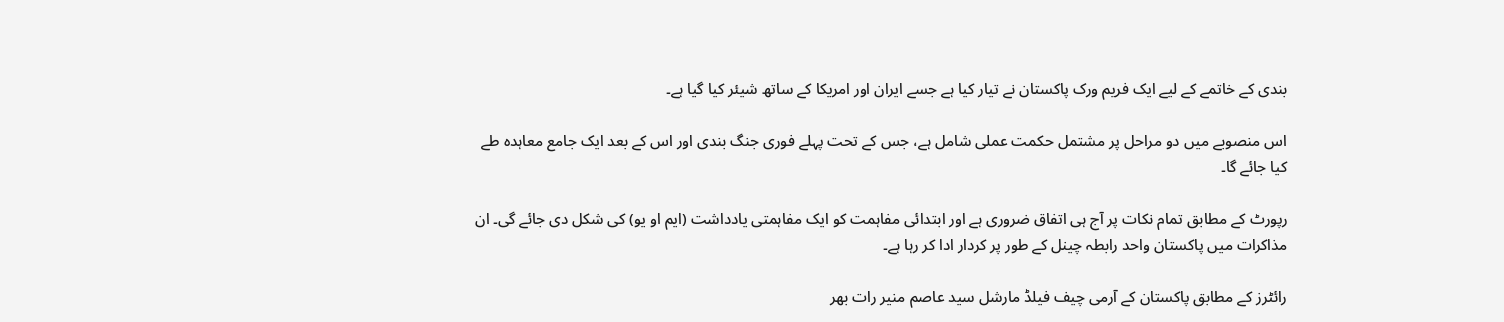بندی کے خاتمے کے لیے ایک فریم ورک پاکستان نے تیار کیا ہے جسے ایران اور امریکا کے ساتھ شیئر کیا گیا ہے۔

اس منصوبے میں دو مراحل پر مشتمل حکمت عملی شامل ہے، جس کے تحت پہلے فوری جنگ بندی اور اس کے بعد ایک جامع معاہدہ طے کیا جائے گا۔

رپورٹ کے مطابق تمام نکات پر آج ہی اتفاق ضروری ہے اور ابتدائی مفاہمت کو ایک مفاہمتی یادداشت (ایم او یو) کی شکل دی جائے گی۔ ان مذاکرات میں پاکستان واحد رابطہ چینل کے طور پر کردار ادا کر رہا ہے۔

رائٹرز کے مطابق پاکستان کے آرمی چیف فیلڈ مارشل سید عاصم منیر رات بھر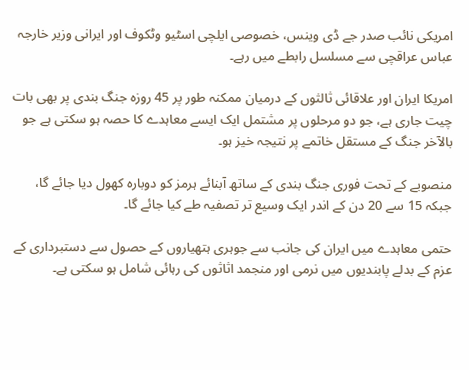امریکی نائب صدر جے ڈی وینس، خصوصی ایلچی اسٹیو وٹکوف اور ایرانی وزیر خارجہ عباس عراقچی سے مسلسل رابطے میں رہے۔

امریکا ایران اور علاقائی ثالثوں کے درمیان ممکنہ طور پر 45 روزہ جنگ بندی پر بھی بات چیت جاری ہے، جو دو مرحلوں پر مشتمل ایک ایسے معاہدے کا حصہ ہو سکتی ہے جو بالآخر جنگ کے مستقل خاتمے پر نتیجہ خیز ہو۔

منصوبے کے تحت فوری جنگ بندی کے ساتھ آبنائے ہرمز کو دوبارہ کھول دیا جائے گا، جبکہ 15 سے 20 دن کے اندر ایک وسیع تر تصفیہ طے کیا جائے گا۔

حتمی معاہدے میں ایران کی جانب سے جوہری ہتھیاروں کے حصول سے دستبرداری کے عزم کے بدلے پابندیوں میں نرمی اور منجمد اثاثوں کی رہائی شامل ہو سکتی ہے۔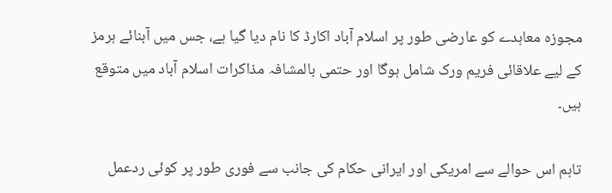مجوزہ معاہدے کو عارضی طور پر اسلام آباد اکارڈ کا نام دیا گیا ہے، جس میں آبنائے ہرمز کے لیے علاقائی فریم ورک شامل ہوگا اور حتمی بالمشافہ مذاکرات اسلام آباد میں متوقع ہیں۔

تاہم اس حوالے سے امریکی اور ایرانی حکام کی جانب سے فوری طور پر کوئی ردعمل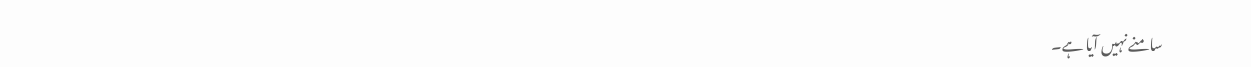سامنے نہیں آیا ہے۔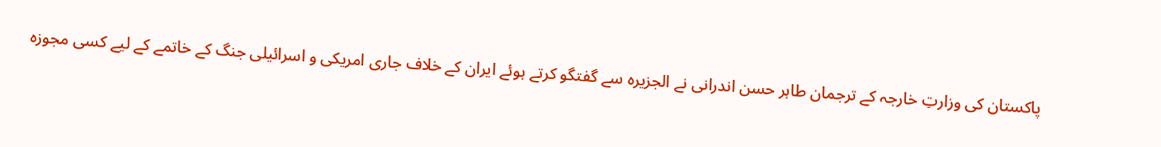پاکستان کی وزارتِ خارجہ کے ترجمان طاہر حسن اندرانی نے الجزیرہ سے گفتگو کرتے ہوئے ایران کے خلاف جاری امریکی و اسرائیلی جنگ کے خاتمے کے لیے کسی مجوزہ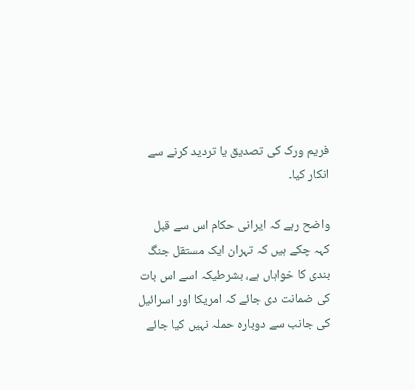فریم ورک کی تصدیق یا تردید کرنے سے انکار کیا۔

واضح رہے کہ ایرانی حکام اس سے قبل کہہ چکے ہیں کہ تہران ایک مستقل جنگ بندی کا خواہاں ہے، بشرطیکہ اسے اس بات کی ضمانت دی جائے کہ امریکا اور اسرائیل کی جانب سے دوبارہ حملہ نہیں کیا جائے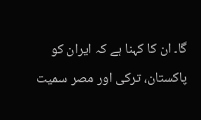گا۔ ان کا کہنا ہے کہ ایران کو پاکستان، ترکی اور مصر سمیت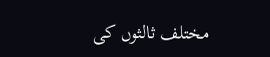مختلف ثالثوں کی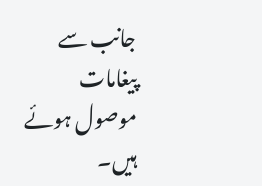جانب سے پیغامات موصول ہوئے ہیں۔